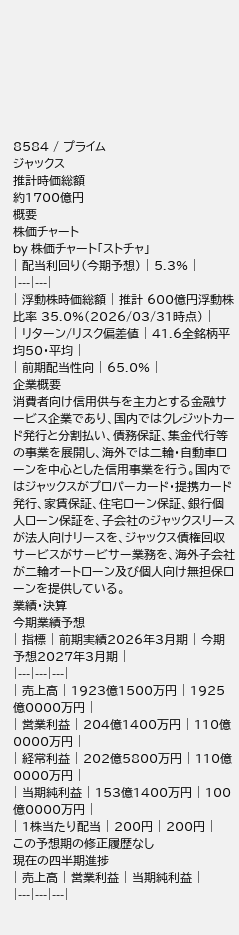8584 / プライム
ジャックス
推計時価総額
約1700億円
概要
株価チャート
by 株価チャート「ストチャ」
| 配当利回り(今期予想) | 5.3% |
|---|---|
| 浮動株時価総額 | 推計 600億円浮動株比率 35.0%(2026/03/31時点) |
| リターン/リスク偏差値 | 41.6全銘柄平均50・平均 |
| 前期配当性向 | 65.0% |
企業概要
消費者向け信用供与を主力とする金融サービス企業であり、国内ではクレジットカード発行と分割払い、債務保証、集金代行等の事業を展開し、海外では二輪・自動車ローンを中心とした信用事業を行う。国内ではジャックスがプロパーカード・提携カード発行、家賃保証、住宅ローン保証、銀行個人ローン保証を、子会社のジャックスリースが法人向けリースを、ジャックス債権回収サービスがサービサー業務を、海外子会社が二輪オートローン及び個人向け無担保ローンを提供している。
業績・決算
今期業績予想
| 指標 | 前期実績2026年3月期 | 今期予想2027年3月期 |
|---|---|---|
| 売上高 | 1923億1500万円 | 1925億0000万円 |
| 営業利益 | 204億1400万円 | 110億0000万円 |
| 経常利益 | 202億5800万円 | 110億0000万円 |
| 当期純利益 | 153億1400万円 | 100億0000万円 |
| 1株当たり配当 | 200円 | 200円 |
この予想期の修正履歴なし
現在の四半期進捗
| 売上高 | 営業利益 | 当期純利益 |
|---|---|---|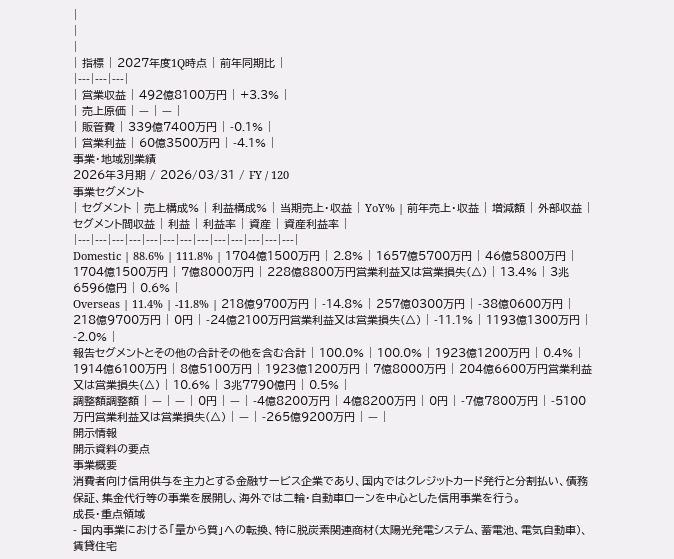|
|
|
| 指標 | 2027年度1Q時点 | 前年同期比 |
|---|---|---|
| 営業収益 | 492億8100万円 | +3.3% |
| 売上原価 | — | — |
| 販管費 | 339億7400万円 | -0.1% |
| 営業利益 | 60億3500万円 | -4.1% |
事業・地域別業績
2026年3月期 / 2026/03/31 / FY / 120
事業セグメント
| セグメント | 売上構成% | 利益構成% | 当期売上・収益 | YoY% | 前年売上・収益 | 増減額 | 外部収益 | セグメント間収益 | 利益 | 利益率 | 資産 | 資産利益率 |
|---|---|---|---|---|---|---|---|---|---|---|---|---|
Domestic | 88.6% | 111.8% | 1704億1500万円 | 2.8% | 1657億5700万円 | 46億5800万円 | 1704億1500万円 | 7億8000万円 | 228億8800万円営業利益又は営業損失(△) | 13.4% | 3兆6596億円 | 0.6% |
Overseas | 11.4% | -11.8% | 218億9700万円 | -14.8% | 257億0300万円 | -38億0600万円 | 218億9700万円 | 0円 | -24億2100万円営業利益又は営業損失(△) | -11.1% | 1193億1300万円 | -2.0% |
報告セグメントとその他の合計その他を含む合計 | 100.0% | 100.0% | 1923億1200万円 | 0.4% | 1914億6100万円 | 8億5100万円 | 1923億1200万円 | 7億8000万円 | 204億6600万円営業利益又は営業損失(△) | 10.6% | 3兆7790億円 | 0.5% |
調整額調整額 | — | — | 0円 | — | -4億8200万円 | 4億8200万円 | 0円 | -7億7800万円 | -5100万円営業利益又は営業損失(△) | — | -265億9200万円 | — |
開示情報
開示資料の要点
事業概要
消費者向け信用供与を主力とする金融サービス企業であり、国内ではクレジットカード発行と分割払い、債務保証、集金代行等の事業を展開し、海外では二輪・自動車ローンを中心とした信用事業を行う。
成長・重点領域
- 国内事業における「量から質」への転換、特に脱炭素関連商材(太陽光発電システム、蓄電池、電気自動車)、賃貸住宅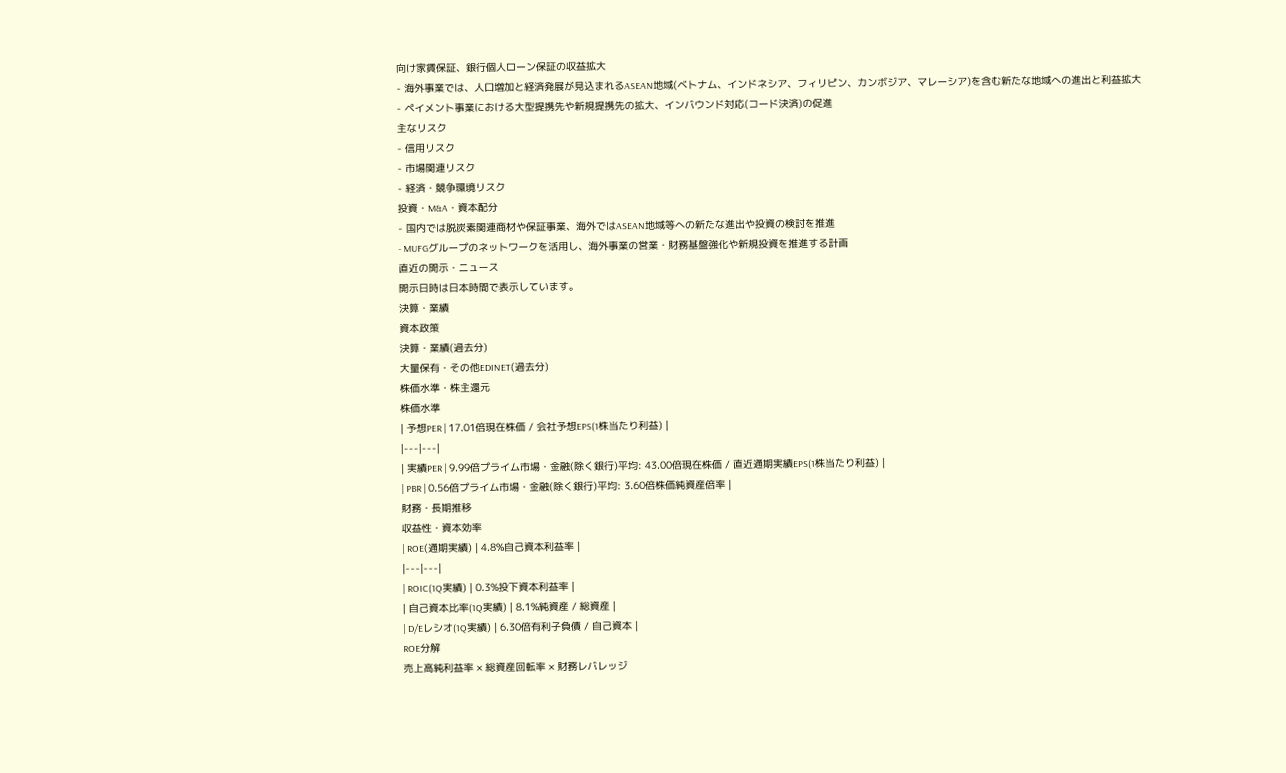向け家賃保証、銀行個人ローン保証の収益拡大
- 海外事業では、人口増加と経済発展が見込まれるASEAN地域(ベトナム、インドネシア、フィリピン、カンボジア、マレーシア)を含む新たな地域への進出と利益拡大
- ペイメント事業における大型提携先や新規提携先の拡大、インバウンド対応(コード決済)の促進
主なリスク
- 信用リスク
- 市場関連リスク
- 経済・競争環境リスク
投資・M&A・資本配分
- 国内では脱炭素関連商材や保証事業、海外ではASEAN地域等への新たな進出や投資の検討を推進
- MUFGグループのネットワークを活用し、海外事業の営業・財務基盤強化や新規投資を推進する計画
直近の開示・ニュース
開示日時は日本時間で表示しています。
決算・業績
資本政策
決算・業績(過去分)
大量保有・その他EDINET(過去分)
株価水準・株主還元
株価水準
| 予想PER | 17.01倍現在株価 / 会社予想EPS(1株当たり利益) |
|---|---|
| 実績PER | 9.99倍プライム市場・金融(除く銀行)平均: 43.00倍現在株価 / 直近通期実績EPS(1株当たり利益) |
| PBR | 0.56倍プライム市場・金融(除く銀行)平均: 3.60倍株価純資産倍率 |
財務・長期推移
収益性・資本効率
| ROE(通期実績) | 4.8%自己資本利益率 |
|---|---|
| ROIC(1Q実績) | 0.3%投下資本利益率 |
| 自己資本比率(1Q実績) | 8.1%純資産 / 総資産 |
| D/Eレシオ(1Q実績) | 6.30倍有利子負債 / 自己資本 |
ROE分解
売上高純利益率 × 総資産回転率 × 財務レバレッジ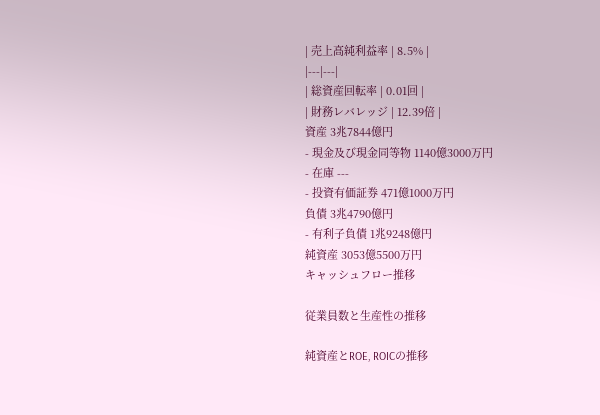| 売上高純利益率 | 8.5% |
|---|---|
| 総資産回転率 | 0.01回 |
| 財務レバレッジ | 12.39倍 |
資産 3兆7844億円
- 現金及び現金同等物 1140億3000万円
- 在庫 ---
- 投資有価証券 471億1000万円
負債 3兆4790億円
- 有利子負債 1兆9248億円
純資産 3053億5500万円
キャッシュフロー推移

従業員数と生産性の推移

純資産とROE, ROICの推移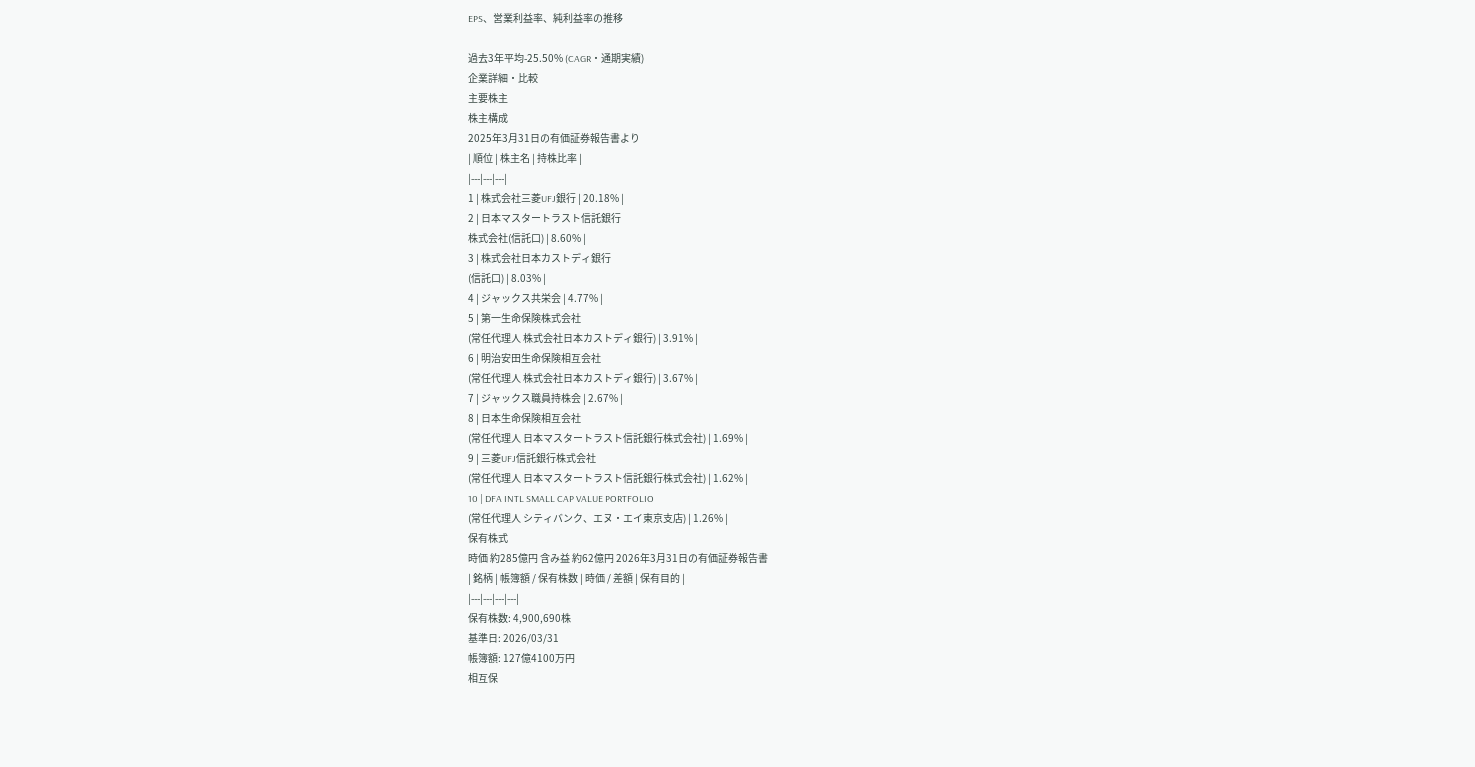EPS、営業利益率、純利益率の推移

過去3年平均-25.50% (CAGR・通期実績)
企業詳細・比較
主要株主
株主構成
2025年3月31日の有価証券報告書より
| 順位 | 株主名 | 持株比率 |
|---|---|---|
1 | 株式会社三菱UFJ銀行 | 20.18% |
2 | 日本マスタートラスト信託銀行
株式会社(信託口) | 8.60% |
3 | 株式会社日本カストディ銀行
(信託口) | 8.03% |
4 | ジャックス共栄会 | 4.77% |
5 | 第一生命保険株式会社
(常任代理人 株式会社日本カストディ銀行) | 3.91% |
6 | 明治安田生命保険相互会社
(常任代理人 株式会社日本カストディ銀行) | 3.67% |
7 | ジャックス職員持株会 | 2.67% |
8 | 日本生命保険相互会社
(常任代理人 日本マスタートラスト信託銀行株式会社) | 1.69% |
9 | 三菱UFJ信託銀行株式会社
(常任代理人 日本マスタートラスト信託銀行株式会社) | 1.62% |
10 | DFA INTL SMALL CAP VALUE PORTFOLIO
(常任代理人 シティバンク、エヌ・エイ東京支店) | 1.26% |
保有株式
時価 約285億円 含み益 約62億円 2026年3月31日の有価証券報告書
| 銘柄 | 帳簿額 / 保有株数 | 時価 / 差額 | 保有目的 |
|---|---|---|---|
保有株数: 4,900,690株
基準日: 2026/03/31
帳簿額: 127億4100万円
相互保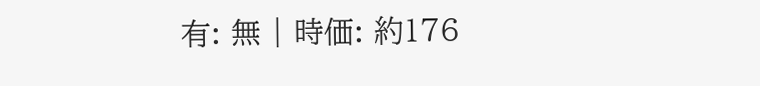有: 無 | 時価: 約176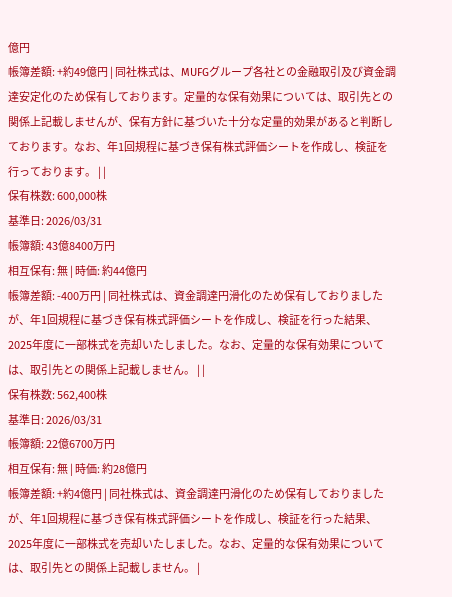億円
帳簿差額: +約49億円 | 同社株式は、MUFGグループ各社との金融取引及び資金調達安定化のため保有しております。定量的な保有効果については、取引先との関係上記載しませんが、保有方針に基づいた十分な定量的効果があると判断しております。なお、年1回規程に基づき保有株式評価シートを作成し、検証を行っております。 | |
保有株数: 600,000株
基準日: 2026/03/31
帳簿額: 43億8400万円
相互保有: 無 | 時価: 約44億円
帳簿差額: -400万円 | 同社株式は、資金調達円滑化のため保有しておりましたが、年1回規程に基づき保有株式評価シートを作成し、検証を行った結果、2025年度に一部株式を売却いたしました。なお、定量的な保有効果については、取引先との関係上記載しません。 | |
保有株数: 562,400株
基準日: 2026/03/31
帳簿額: 22億6700万円
相互保有: 無 | 時価: 約28億円
帳簿差額: +約4億円 | 同社株式は、資金調達円滑化のため保有しておりましたが、年1回規程に基づき保有株式評価シートを作成し、検証を行った結果、2025年度に一部株式を売却いたしました。なお、定量的な保有効果については、取引先との関係上記載しません。 |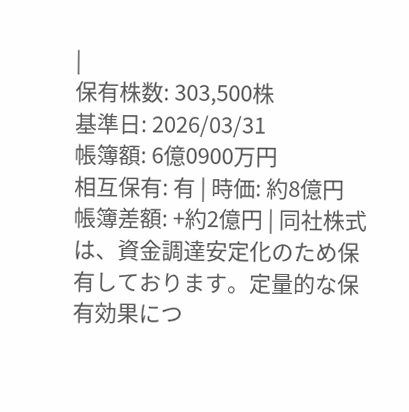|
保有株数: 303,500株
基準日: 2026/03/31
帳簿額: 6億0900万円
相互保有: 有 | 時価: 約8億円
帳簿差額: +約2億円 | 同社株式は、資金調達安定化のため保有しております。定量的な保有効果につ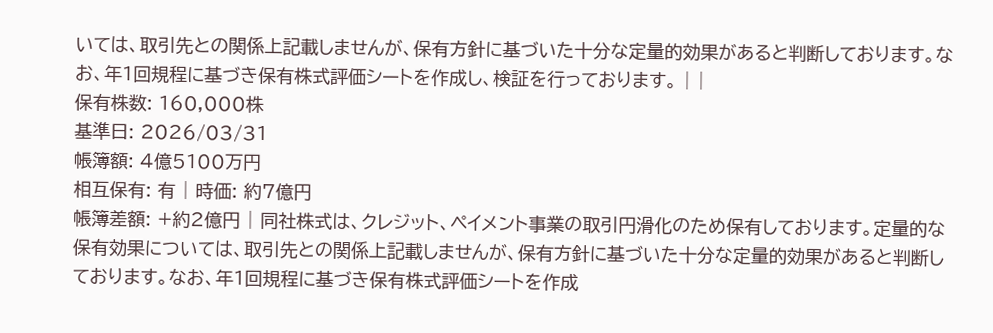いては、取引先との関係上記載しませんが、保有方針に基づいた十分な定量的効果があると判断しております。なお、年1回規程に基づき保有株式評価シートを作成し、検証を行っております。 | |
保有株数: 160,000株
基準日: 2026/03/31
帳簿額: 4億5100万円
相互保有: 有 | 時価: 約7億円
帳簿差額: +約2億円 | 同社株式は、クレジット、ペイメント事業の取引円滑化のため保有しております。定量的な保有効果については、取引先との関係上記載しませんが、保有方針に基づいた十分な定量的効果があると判断しております。なお、年1回規程に基づき保有株式評価シートを作成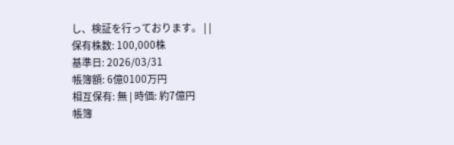し、検証を行っております。 | |
保有株数: 100,000株
基準日: 2026/03/31
帳簿額: 6億0100万円
相互保有: 無 | 時価: 約7億円
帳簿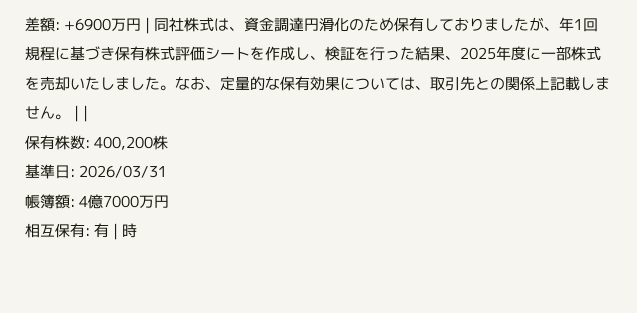差額: +6900万円 | 同社株式は、資金調達円滑化のため保有しておりましたが、年1回規程に基づき保有株式評価シートを作成し、検証を行った結果、2025年度に一部株式を売却いたしました。なお、定量的な保有効果については、取引先との関係上記載しません。 | |
保有株数: 400,200株
基準日: 2026/03/31
帳簿額: 4億7000万円
相互保有: 有 | 時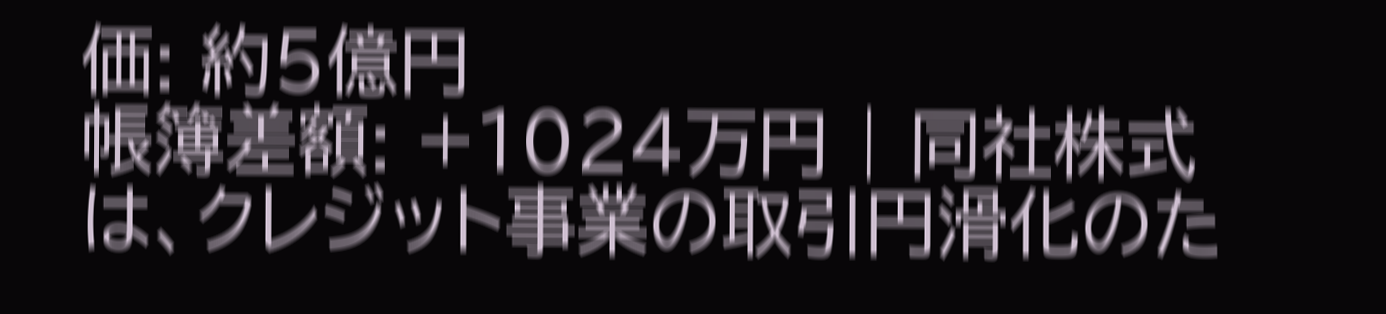価: 約5億円
帳簿差額: +1024万円 | 同社株式は、クレジット事業の取引円滑化のた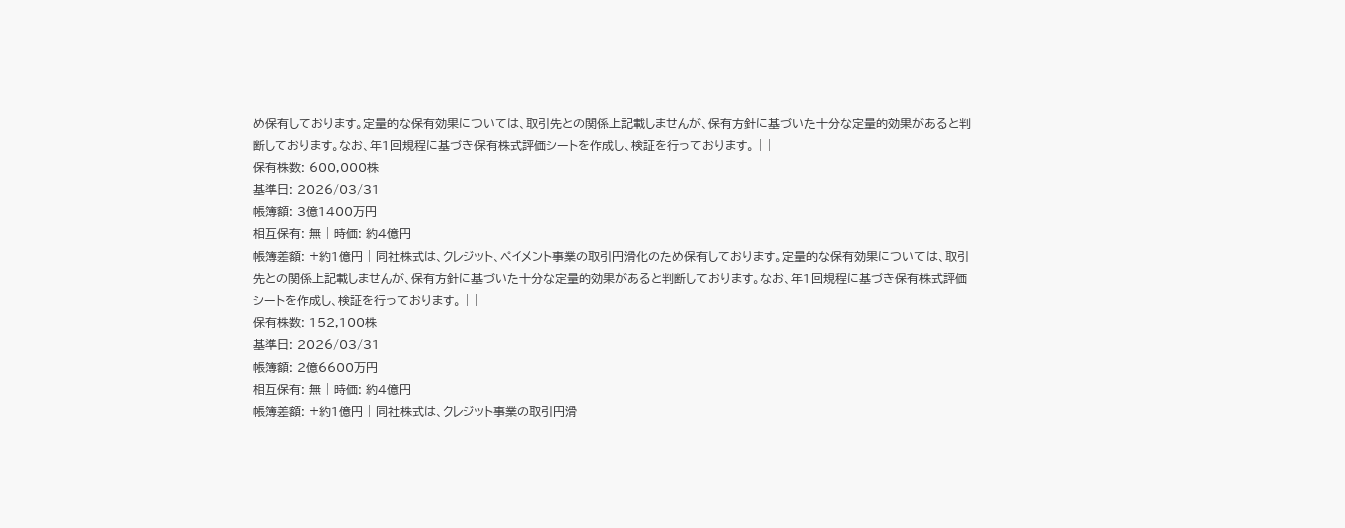め保有しております。定量的な保有効果については、取引先との関係上記載しませんが、保有方針に基づいた十分な定量的効果があると判断しております。なお、年1回規程に基づき保有株式評価シートを作成し、検証を行っております。 | |
保有株数: 600,000株
基準日: 2026/03/31
帳簿額: 3億1400万円
相互保有: 無 | 時価: 約4億円
帳簿差額: +約1億円 | 同社株式は、クレジット、ペイメント事業の取引円滑化のため保有しております。定量的な保有効果については、取引先との関係上記載しませんが、保有方針に基づいた十分な定量的効果があると判断しております。なお、年1回規程に基づき保有株式評価シートを作成し、検証を行っております。 | |
保有株数: 152,100株
基準日: 2026/03/31
帳簿額: 2億6600万円
相互保有: 無 | 時価: 約4億円
帳簿差額: +約1億円 | 同社株式は、クレジット事業の取引円滑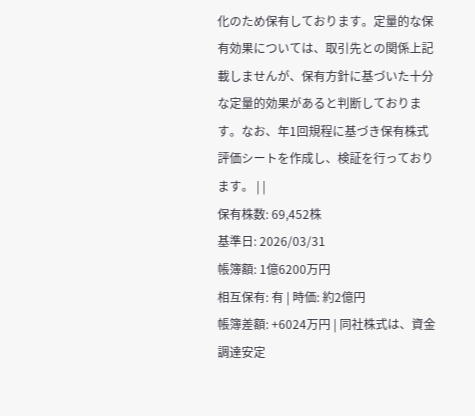化のため保有しております。定量的な保有効果については、取引先との関係上記載しませんが、保有方針に基づいた十分な定量的効果があると判断しております。なお、年1回規程に基づき保有株式評価シートを作成し、検証を行っております。 | |
保有株数: 69,452株
基準日: 2026/03/31
帳簿額: 1億6200万円
相互保有: 有 | 時価: 約2億円
帳簿差額: +6024万円 | 同社株式は、資金調達安定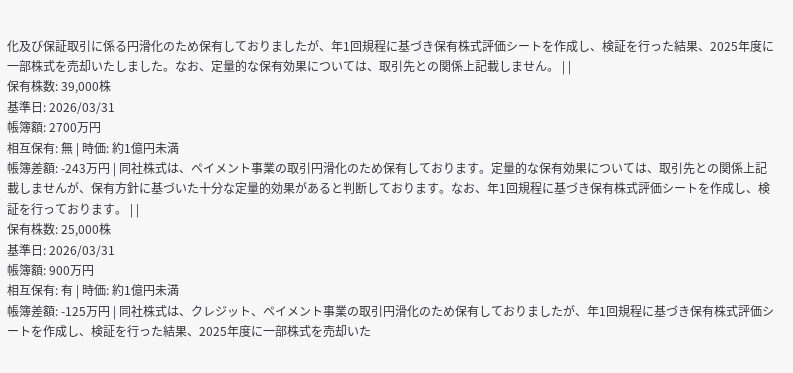化及び保証取引に係る円滑化のため保有しておりましたが、年1回規程に基づき保有株式評価シートを作成し、検証を行った結果、2025年度に一部株式を売却いたしました。なお、定量的な保有効果については、取引先との関係上記載しません。 | |
保有株数: 39,000株
基準日: 2026/03/31
帳簿額: 2700万円
相互保有: 無 | 時価: 約1億円未満
帳簿差額: -243万円 | 同社株式は、ペイメント事業の取引円滑化のため保有しております。定量的な保有効果については、取引先との関係上記載しませんが、保有方針に基づいた十分な定量的効果があると判断しております。なお、年1回規程に基づき保有株式評価シートを作成し、検証を行っております。 | |
保有株数: 25,000株
基準日: 2026/03/31
帳簿額: 900万円
相互保有: 有 | 時価: 約1億円未満
帳簿差額: -125万円 | 同社株式は、クレジット、ペイメント事業の取引円滑化のため保有しておりましたが、年1回規程に基づき保有株式評価シートを作成し、検証を行った結果、2025年度に一部株式を売却いた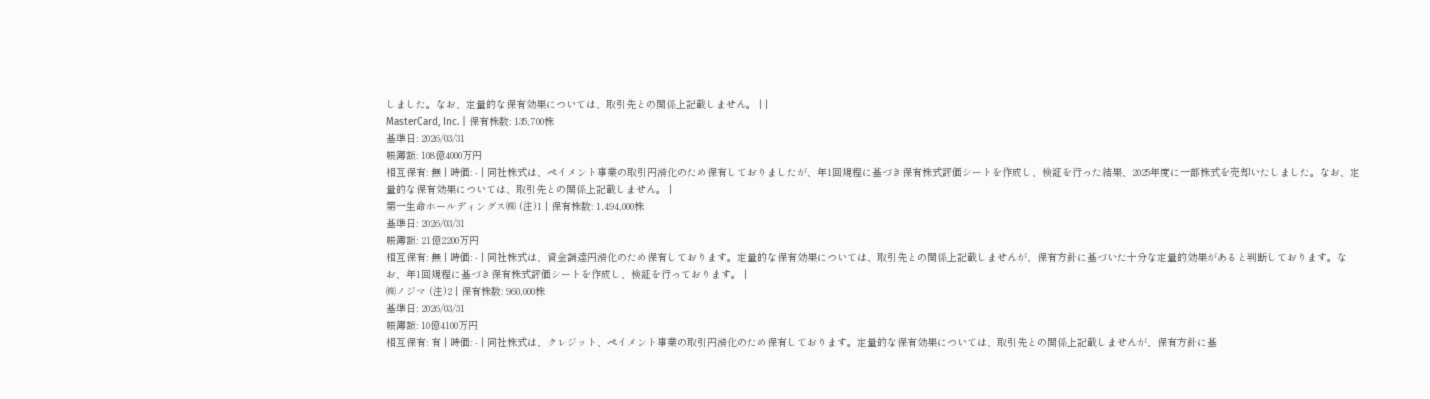しました。なお、定量的な保有効果については、取引先との関係上記載しません。 | |
MasterCard, Inc. | 保有株数: 135,700株
基準日: 2026/03/31
帳簿額: 108億4000万円
相互保有: 無 | 時価: - | 同社株式は、ペイメント事業の取引円滑化のため保有しておりましたが、年1回規程に基づき保有株式評価シートを作成し、検証を行った結果、2025年度に一部株式を売却いたしました。なお、定量的な保有効果については、取引先との関係上記載しません。 |
第一生命ホールディングス㈱ (注)1 | 保有株数: 1,494,000株
基準日: 2026/03/31
帳簿額: 21億2200万円
相互保有: 無 | 時価: - | 同社株式は、資金調達円滑化のため保有しております。定量的な保有効果については、取引先との関係上記載しませんが、保有方針に基づいた十分な定量的効果があると判断しております。なお、年1回規程に基づき保有株式評価シートを作成し、検証を行っております。 |
㈱ノジマ (注)2 | 保有株数: 960,000株
基準日: 2026/03/31
帳簿額: 10億4100万円
相互保有: 有 | 時価: - | 同社株式は、クレジット、ペイメント事業の取引円滑化のため保有しております。定量的な保有効果については、取引先との関係上記載しませんが、保有方針に基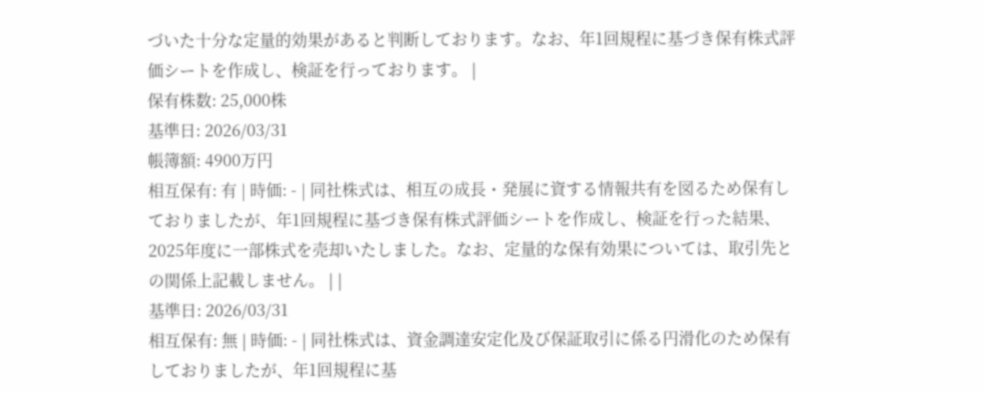づいた十分な定量的効果があると判断しております。なお、年1回規程に基づき保有株式評価シートを作成し、検証を行っております。 |
保有株数: 25,000株
基準日: 2026/03/31
帳簿額: 4900万円
相互保有: 有 | 時価: - | 同社株式は、相互の成長・発展に資する情報共有を図るため保有しておりましたが、年1回規程に基づき保有株式評価シートを作成し、検証を行った結果、2025年度に一部株式を売却いたしました。なお、定量的な保有効果については、取引先との関係上記載しません。 | |
基準日: 2026/03/31
相互保有: 無 | 時価: - | 同社株式は、資金調達安定化及び保証取引に係る円滑化のため保有しておりましたが、年1回規程に基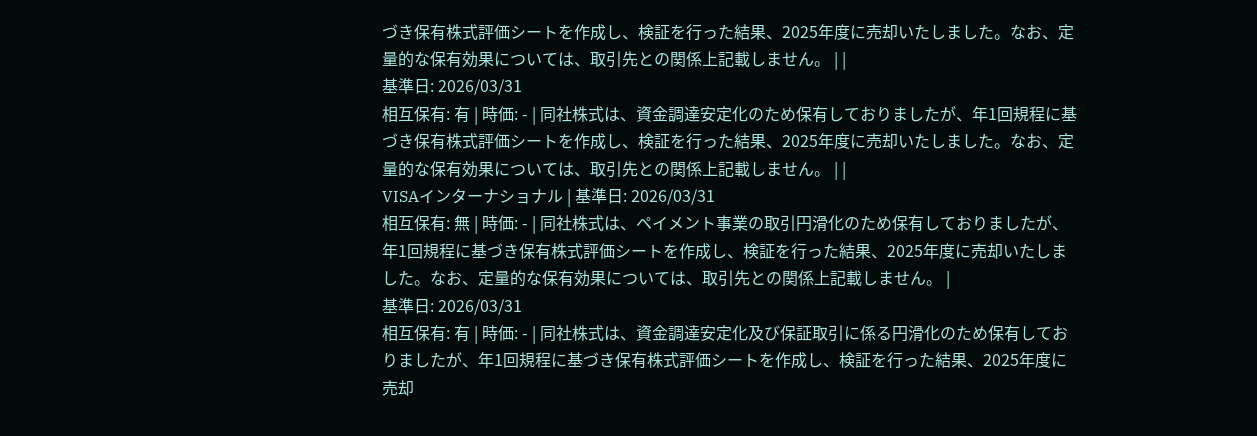づき保有株式評価シートを作成し、検証を行った結果、2025年度に売却いたしました。なお、定量的な保有効果については、取引先との関係上記載しません。 | |
基準日: 2026/03/31
相互保有: 有 | 時価: - | 同社株式は、資金調達安定化のため保有しておりましたが、年1回規程に基づき保有株式評価シートを作成し、検証を行った結果、2025年度に売却いたしました。なお、定量的な保有効果については、取引先との関係上記載しません。 | |
VISAインターナショナル | 基準日: 2026/03/31
相互保有: 無 | 時価: - | 同社株式は、ペイメント事業の取引円滑化のため保有しておりましたが、年1回規程に基づき保有株式評価シートを作成し、検証を行った結果、2025年度に売却いたしました。なお、定量的な保有効果については、取引先との関係上記載しません。 |
基準日: 2026/03/31
相互保有: 有 | 時価: - | 同社株式は、資金調達安定化及び保証取引に係る円滑化のため保有しておりましたが、年1回規程に基づき保有株式評価シートを作成し、検証を行った結果、2025年度に売却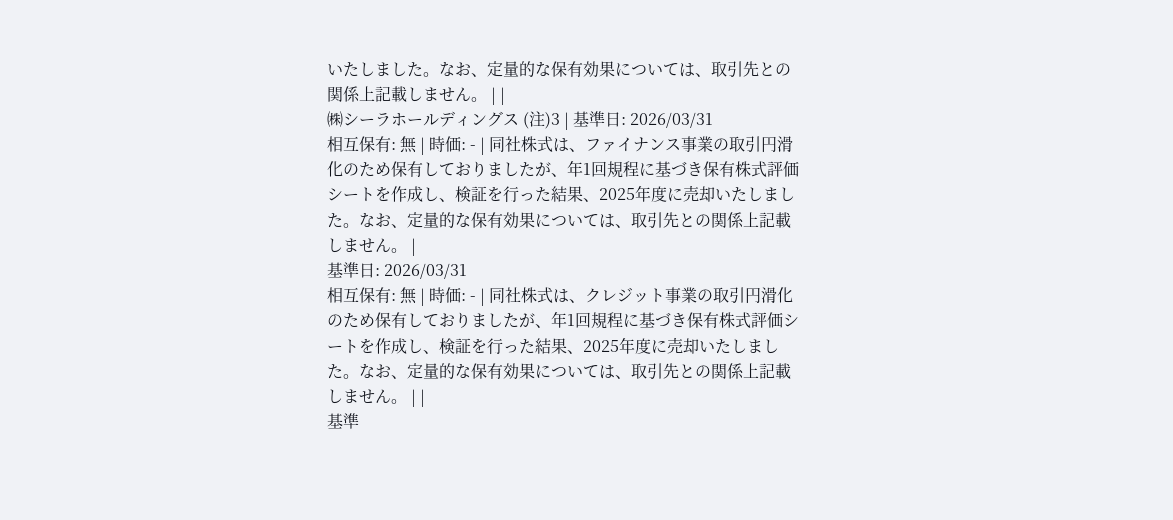いたしました。なお、定量的な保有効果については、取引先との関係上記載しません。 | |
㈱シーラホールディングス (注)3 | 基準日: 2026/03/31
相互保有: 無 | 時価: - | 同社株式は、ファイナンス事業の取引円滑化のため保有しておりましたが、年1回規程に基づき保有株式評価シートを作成し、検証を行った結果、2025年度に売却いたしました。なお、定量的な保有効果については、取引先との関係上記載しません。 |
基準日: 2026/03/31
相互保有: 無 | 時価: - | 同社株式は、クレジット事業の取引円滑化のため保有しておりましたが、年1回規程に基づき保有株式評価シートを作成し、検証を行った結果、2025年度に売却いたしました。なお、定量的な保有効果については、取引先との関係上記載しません。 | |
基準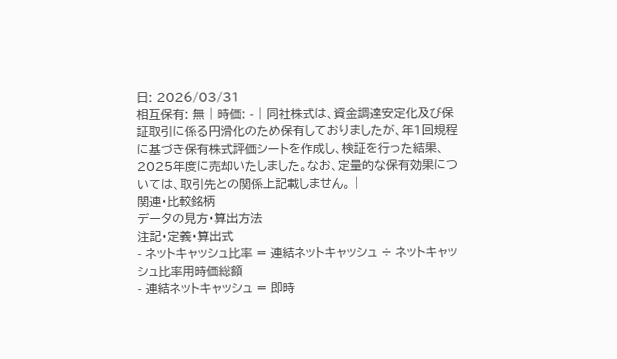日: 2026/03/31
相互保有: 無 | 時価: - | 同社株式は、資金調達安定化及び保証取引に係る円滑化のため保有しておりましたが、年1回規程に基づき保有株式評価シートを作成し、検証を行った結果、2025年度に売却いたしました。なお、定量的な保有効果については、取引先との関係上記載しません。 |
関連・比較銘柄
データの見方・算出方法
注記・定義・算出式
- ネットキャッシュ比率 = 連結ネットキャッシュ ÷ ネットキャッシュ比率用時価総額
- 連結ネットキャッシュ = 即時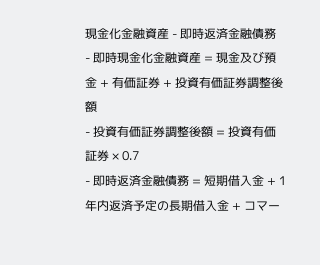現金化金融資産 - 即時返済金融債務
- 即時現金化金融資産 = 現金及び預金 + 有価証券 + 投資有価証券調整後額
- 投資有価証券調整後額 = 投資有価証券 × 0.7
- 即時返済金融債務 = 短期借入金 + 1年内返済予定の長期借入金 + コマー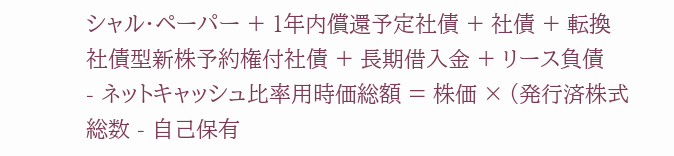シャル・ペーパー + 1年内償還予定社債 + 社債 + 転換社債型新株予約権付社債 + 長期借入金 + リース負債
- ネットキャッシュ比率用時価総額 = 株価 × (発行済株式総数 - 自己保有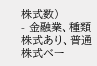株式数)
- 金融業、種類株式あり、普通株式ベー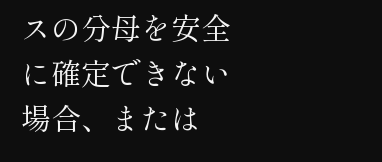スの分母を安全に確定できない場合、または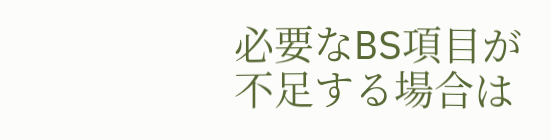必要なBS項目が不足する場合は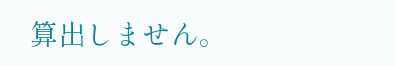算出しません。